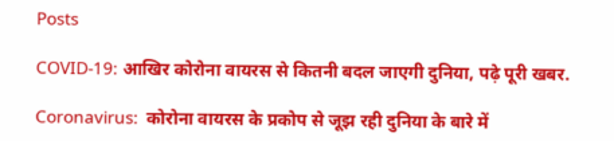Posts

COVID-19: आखिर कोरोना वायरस से कितनी बदल जाएगी दुनिया, पढ़े पूरी खबर.

Coronavirus:  कोरोना वायरस के प्रकोप से जूझ रही दुनिया के बारे में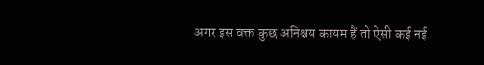अगर इस वक्त कुछ अनिश्चय कायम हैं तो ऐसी कई नई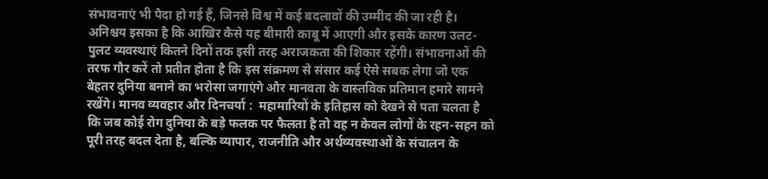संभावनाएं भी पैदा हो गई हैं, जिनसे विश्व में कई बदलावों की उम्मीद की जा रही है। अनिश्चय इसका है कि आखिर कैसे यह बीमारी काबू में आएगी और इसके कारण उलट-पुलट व्यवस्थाएं कितने दिनों तक इसी तरह अराजकता की शिकार रहेंगी। संभावनाओं की तरफ गौर करें तो प्रतीत होता है कि इस संक्रमण से संसार कई ऐसे सबक लेगा जो एक बेहतर दुनिया बनाने का भरोसा जगाएंगे और मानवता के वास्तविक प्रतिमान हमारे सामने रखेंगे। मानव व्यवहार और दिनचर्या :  महामारियों के इतिहास को देखने से पता चलता है कि जब कोई रोग दुनिया के बड़े फलक पर फैलता है तो वह न केवल लोगों के रहन-सहन को पूरी तरह बदल देता है, बल्कि व्यापार, राजनीति और अर्थव्यवस्थाओं के संचालन के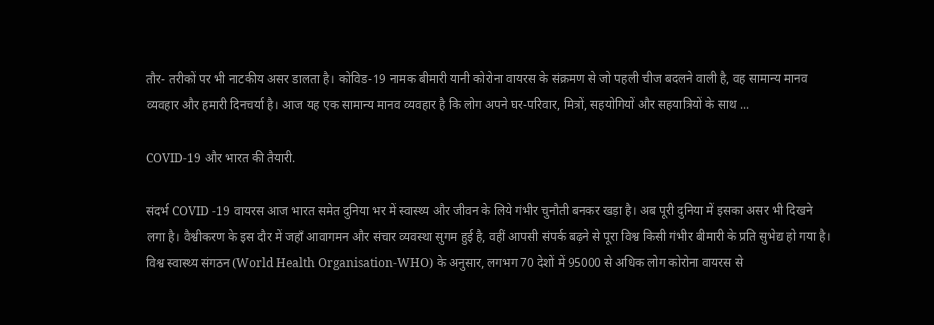तौर- तरीकों पर भी नाटकीय असर डालता है। कोविड-19 नामक बीमारी यानी कोरोना वायरस के संक्रमण से जो पहली चीज बदलने वाली है, वह सामान्य मानव व्यवहार और हमारी दिनचर्या है। आज यह एक सामान्य मानव व्यवहार है कि लोग अपने घर-परिवार, मित्रों, सहयोगियों और सहयात्रियों के साथ ...

COVID-19 और भारत की तैयारी.

संदर्भ COVID -19 वायरस आज भारत समेत दुनिया भर में स्वास्थ्य और जीवन के लिये गंभीर चुनौती बनकर खड़ा है। अब पूरी दुनिया में इसका असर भी दिखने लगा है। वैश्वीकरण के इस दौर में जहाँ आवागमन और संचार व्यवस्था सुगम हुई है, वहीं आपसी संपर्क बढ़ने से पूरा विश्व किसी गंभीर बीमारी के प्रति सुभेद्य हो गया है। विश्व स्वास्थ्य संगठन (World Health Organisation-WHO) के अनुसार, लगभग 70 देशों में 95000 से अधिक लोग कोरोना वायरस से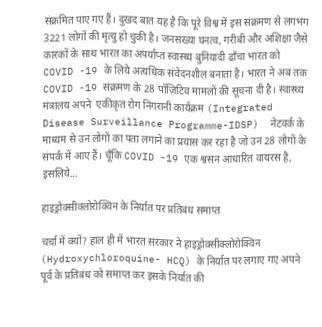संक्रमित पाए गए हैं। दुखद बात यह है कि पूरे विश्व में इस संक्रमण से लगभग 3221 लोगों की मृत्यु हो चुकी है। जनसंख्या घनत्व, गरीबी और अशिक्षा जैसे कारकों के साथ भारत का अपर्याप्त स्वास्थ्य बुनियादी ढाँचा भारत को COVID -19 के लिये अत्यधिक संवेदनशील बनाता है। भारत ने अब तक COVID -19 संक्रमण के 28 पॉज़िटिव मामलों की सूचना दी है। स्वास्थ्य मंत्रालय अपने  एकीकृत रोग निगरानी कार्यक्रम (Integrated Disease Surveillance Programme-IDSP)  नेटवर्क के माध्यम से उन लोगों का पता लगाने का प्रयास कर रहा है जो उन 28 लोगों के संपर्क में आए हैं। चूँकि COVID -19 एक श्वसन आधारित वायरस है, इसलिये...

हाइड्रोक्सीक्लोरोक्विन के निर्यात पर प्रतिबंध समाप्त

चर्चा में क्यों? हाल ही में भारत सरकार ने हाइड्रोक्सीक्लोरोक्विन (Hydroxychloroquine- HCQ) के निर्यात पर लगाए गए अपने पूर्व के प्रतिबंध को समाप्त कर इसके निर्यात की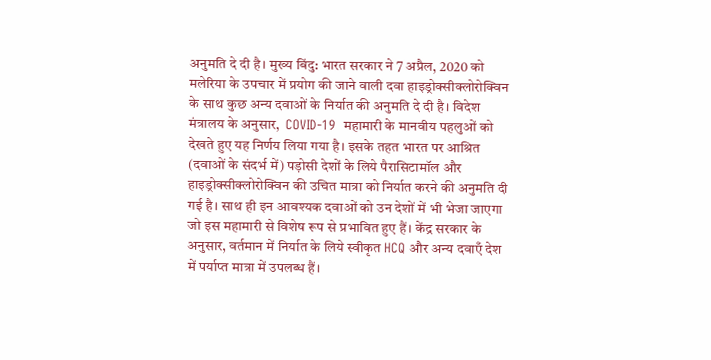अनुमति दे दी है। मुख्य बिंदु: भारत सरकार ने 7 अप्रैल, 2020 को मलेरिया के उपचार में प्रयोग की जाने वाली दवा हाइड्रोक्सीक्लोरोक्विन के साथ कुछ अन्य दवाओं के निर्यात की अनुमति दे दी है। विदेश मंत्रालय के अनुसार,  COVID-19  महामारी के मानवीय पहलुओं को देखते हुए यह निर्णय लिया गया है। इसके तहत भारत पर आश्रित (दवाओं के संदर्भ में) पड़ोसी देशों के लिये पैरासिटामॉल और हाइड्रोक्सीक्लोरोक्विन की उचित मात्रा को निर्यात करने की अनुमति दी गई है। साथ ही इन आवश्यक दवाओं को उन देशों में भी भेजा जाएगा जो इस महामारी से विशेष रूप से प्रभावित हुए हैं। केंद्र सरकार के अनुसार, वर्तमान में निर्यात के लिये स्वीकृत HCQ और अन्य दवाएँ देश में पर्याप्त मात्रा में उपलब्ध हैं।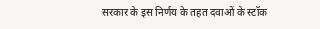सरकार के इस निर्णय के तहत दवाओं के स्टॉक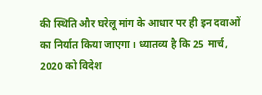की स्थिति और घरेलू मांग के आधार पर ही इन दवाओं का निर्यात किया जाएगा। ध्यातव्य है कि 25 मार्च, 2020 को विदेश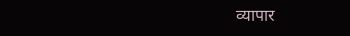व्यापार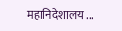महानिदेशालय ...